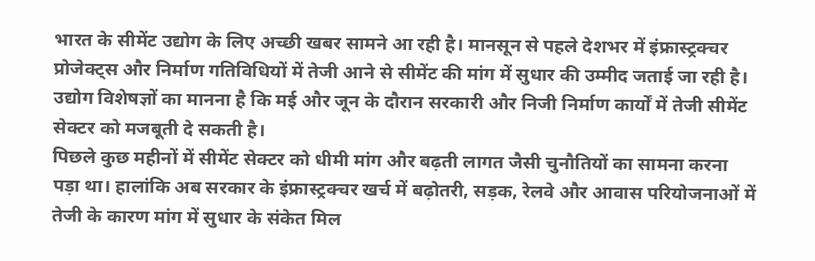भारत के सीमेंट उद्योग के लिए अच्छी खबर सामने आ रही है। मानसून से पहले देशभर में इंफ्रास्ट्रक्चर प्रोजेक्ट्स और निर्माण गतिविधियों में तेजी आने से सीमेंट की मांग में सुधार की उम्मीद जताई जा रही है। उद्योग विशेषज्ञों का मानना है कि मई और जून के दौरान सरकारी और निजी निर्माण कार्यों में तेजी सीमेंट सेक्टर को मजबूती दे सकती है।
पिछले कुछ महीनों में सीमेंट सेक्टर को धीमी मांग और बढ़ती लागत जैसी चुनौतियों का सामना करना पड़ा था। हालांकि अब सरकार के इंफ्रास्ट्रक्चर खर्च में बढ़ोतरी, सड़क, रेलवे और आवास परियोजनाओं में तेजी के कारण मांग में सुधार के संकेत मिल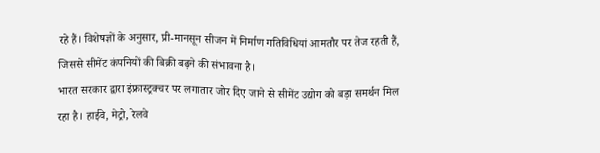रहे हैं। विशेषज्ञों के अनुसार, प्री-मानसून सीजन में निर्माण गतिविधियां आमतौर पर तेज रहती हैं, जिससे सीमेंट कंपनियों की बिक्री बढ़ने की संभावना है।
भारत सरकार द्वारा इंफ्रास्ट्रक्चर पर लगातार जोर दिए जाने से सीमेंट उद्योग को बड़ा समर्थन मिल रहा है। हाईवे, मेट्रो, रेलवे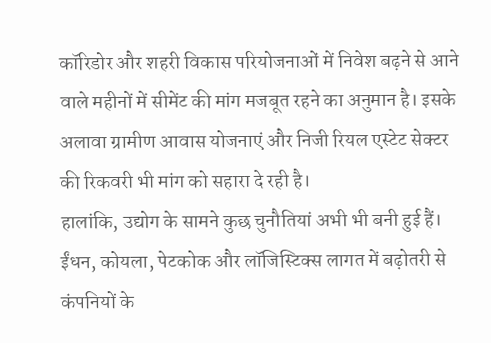कॉरिडोर और शहरी विकास परियोजनाओं में निवेश बढ़ने से आने वाले महीनों में सीमेंट की मांग मजबूत रहने का अनुमान है। इसके अलावा ग्रामीण आवास योजनाएं और निजी रियल एस्टेट सेक्टर की रिकवरी भी मांग को सहारा दे रही है।
हालांकि, उद्योग के सामने कुछ चुनौतियां अभी भी बनी हुई हैं। ईंधन, कोयला, पेटकोक और लॉजिस्टिक्स लागत में बढ़ोतरी से कंपनियों के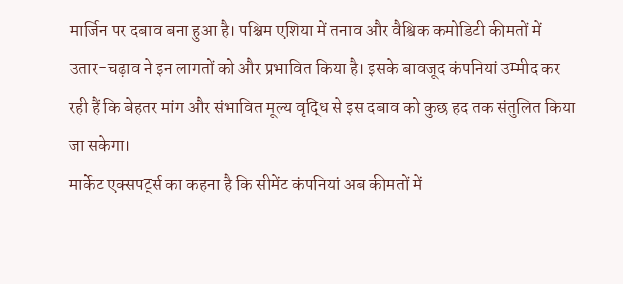मार्जिन पर दबाव बना हुआ है। पश्चिम एशिया में तनाव और वैश्विक कमोडिटी कीमतों में उतार-चढ़ाव ने इन लागतों को और प्रभावित किया है। इसके बावजूद कंपनियां उम्मीद कर रही हैं कि बेहतर मांग और संभावित मूल्य वृद्धि से इस दबाव को कुछ हद तक संतुलित किया जा सकेगा।
मार्केट एक्सपर्ट्स का कहना है कि सीमेंट कंपनियां अब कीमतों में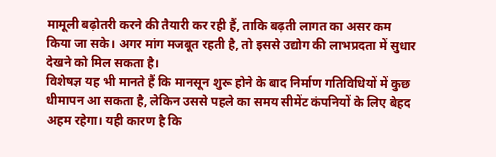मामूली बढ़ोतरी करने की तैयारी कर रही हैं, ताकि बढ़ती लागत का असर कम किया जा सके। अगर मांग मजबूत रहती है, तो इससे उद्योग की लाभप्रदता में सुधार देखने को मिल सकता है।
विशेषज्ञ यह भी मानते हैं कि मानसून शुरू होने के बाद निर्माण गतिविधियों में कुछ धीमापन आ सकता है, लेकिन उससे पहले का समय सीमेंट कंपनियों के लिए बेहद अहम रहेगा। यही कारण है कि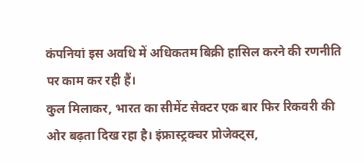कंपनियां इस अवधि में अधिकतम बिक्री हासिल करने की रणनीति पर काम कर रही हैं।
कुल मिलाकर, भारत का सीमेंट सेक्टर एक बार फिर रिकवरी की ओर बढ़ता दिख रहा है। इंफ्रास्ट्रक्चर प्रोजेक्ट्स,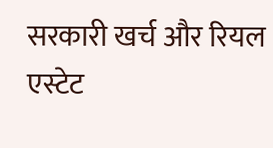सरकारी खर्च और रियल एस्टेट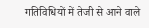गतिविधियों में तेजी से आने वाले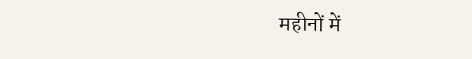महीनों में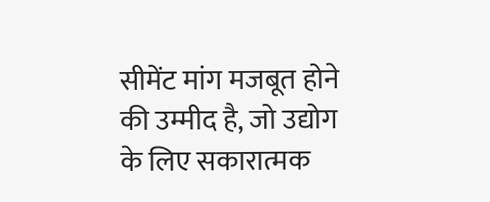सीमेंट मांग मजबूत होने की उम्मीद है, जो उद्योग के लिए सकारात्मक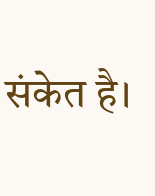संकेत है।